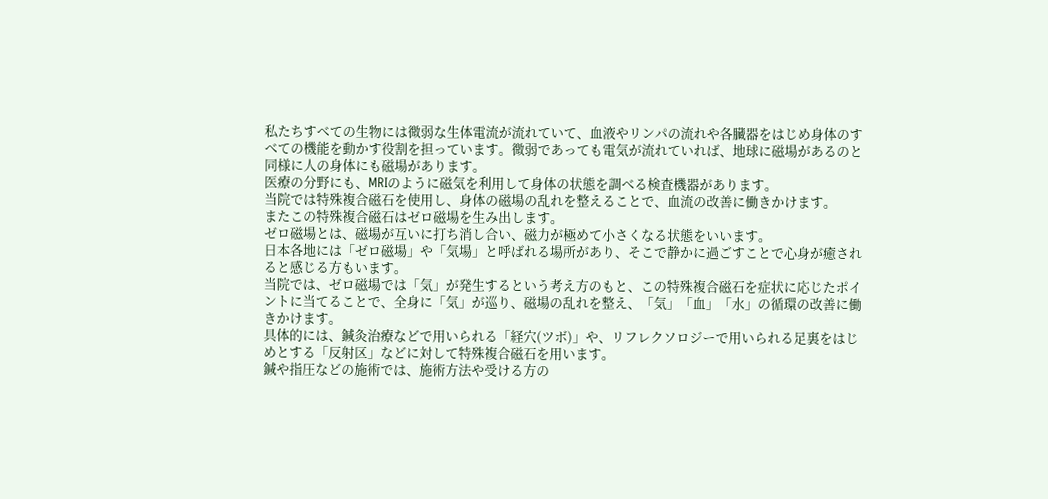私たちすべての生物には微弱な生体電流が流れていて、血液やリンパの流れや各臓器をはじめ身体のすべての機能を動かす役割を担っています。微弱であっても電気が流れていれば、地球に磁場があるのと同様に人の身体にも磁場があります。
医療の分野にも、MRIのように磁気を利用して身体の状態を調べる検査機器があります。
当院では特殊複合磁石を使用し、身体の磁場の乱れを整えることで、血流の改善に働きかけます。
またこの特殊複合磁石はゼロ磁場を生み出します。
ゼロ磁場とは、磁場が互いに打ち消し合い、磁力が極めて小さくなる状態をいいます。
日本各地には「ゼロ磁場」や「気場」と呼ばれる場所があり、そこで静かに過ごすことで心身が癒されると感じる方もいます。
当院では、ゼロ磁場では「気」が発生するという考え方のもと、この特殊複合磁石を症状に応じたポイントに当てることで、全身に「気」が巡り、磁場の乱れを整え、「気」「血」「水」の循環の改善に働きかけます。
具体的には、鍼灸治療などで用いられる「経穴(ツボ)」や、リフレクソロジーで用いられる足裏をはじめとする「反射区」などに対して特殊複合磁石を用います。
鍼や指圧などの施術では、施術方法や受ける方の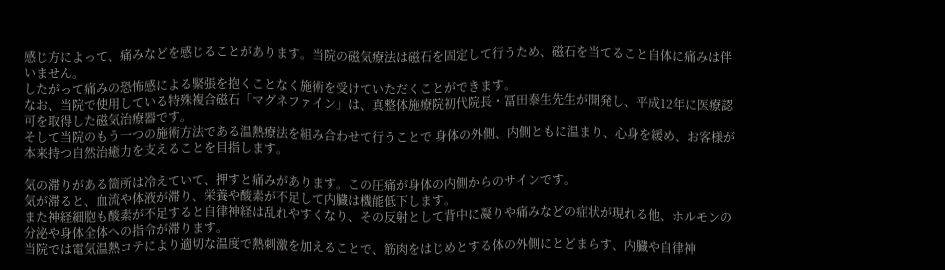感じ方によって、痛みなどを感じることがあります。当院の磁気療法は磁石を固定して行うため、磁石を当てること自体に痛みは伴いません。
したがって痛みの恐怖感による緊張を抱くことなく施術を受けていただくことができます。
なお、当院で使用している特殊複合磁石「マグネファイン」は、真整体施療院初代院長・冨田泰生先生が開発し、平成12年に医療認可を取得した磁気治療器です。
そして当院のもう一つの施術方法である温熱療法を組み合わせて行うことで 身体の外側、内側ともに温まり、心身を緩め、お客様が本来持つ自然治癒力を支えることを目指します。

気の滞りがある箇所は冷えていて、押すと痛みがあります。この圧痛が身体の内側からのサインです。
気が滞ると、血流や体液が滞り、栄養や酸素が不足して内臓は機能低下します。
また神経細胞も酸素が不足すると自律神経は乱れやすくなり、その反射として背中に凝りや痛みなどの症状が現れる他、ホルモンの分泌や身体全体への指令が滞ります。
当院では電気温熱コテにより適切な温度で熱刺激を加えることで、筋肉をはじめとする体の外側にとどまらす、内臓や自律神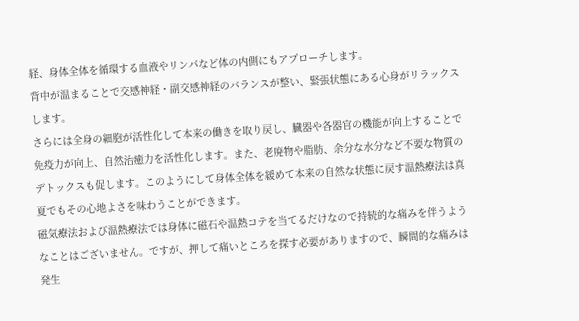経、身体全体を循環する血液やリンパなど体の内側にもアプローチします。
背中が温まることで交感神経・副交感神経のバランスが整い、緊張状態にある心身がリラックスします。
さらには全身の細胞が活性化して本来の働きを取り戻し、臓器や各器官の機能が向上することで免疫力が向上、自然治癒力を活性化します。また、老廃物や脂肪、余分な水分など不要な物質のデトックスも促します。このようにして身体全体を緩めて本来の自然な状態に戻す温熱療法は真夏でもその心地よさを味わうことができます。
磁気療法および温熱療法では身体に磁石や温熱コテを当てるだけなので持続的な痛みを伴うようなことはございません。ですが、押して痛いところを探す必要がありますので、瞬間的な痛みは発生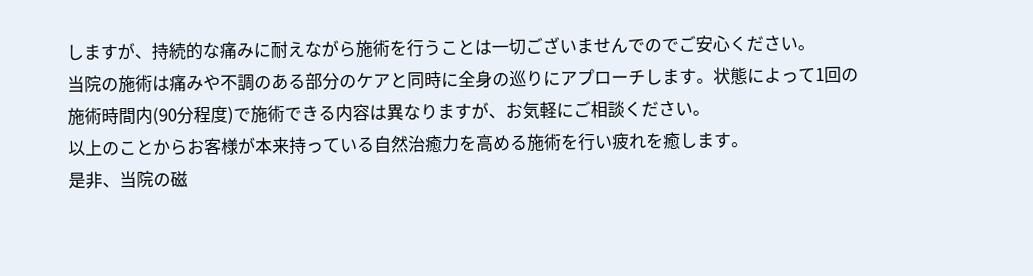しますが、持続的な痛みに耐えながら施術を行うことは一切ございませんでのでご安心ください。
当院の施術は痛みや不調のある部分のケアと同時に全身の巡りにアプローチします。状態によって1回の施術時間内(90分程度)で施術できる内容は異なりますが、お気軽にご相談ください。
以上のことからお客様が本来持っている自然治癒力を高める施術を行い疲れを癒します。
是非、当院の磁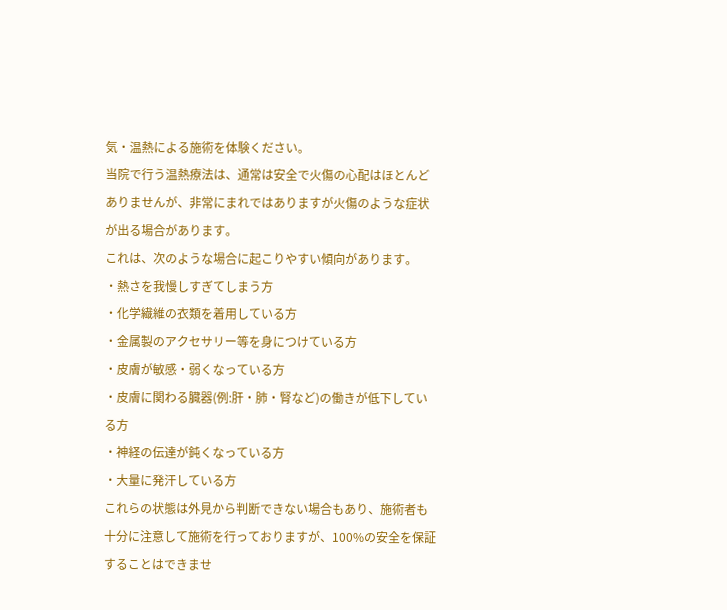気・温熱による施術を体験ください。
当院で行う温熱療法は、通常は安全で火傷の心配はほとんどありませんが、非常にまれではありますが火傷のような症状が出る場合があります。
これは、次のような場合に起こりやすい傾向があります。
・熱さを我慢しすぎてしまう方
・化学繊維の衣類を着用している方
・金属製のアクセサリー等を身につけている方
・皮膚が敏感・弱くなっている方
・皮膚に関わる臓器(例:肝・肺・腎など)の働きが低下している方
・神経の伝達が鈍くなっている方
・大量に発汗している方
これらの状態は外見から判断できない場合もあり、施術者も十分に注意して施術を行っておりますが、100%の安全を保証することはできませ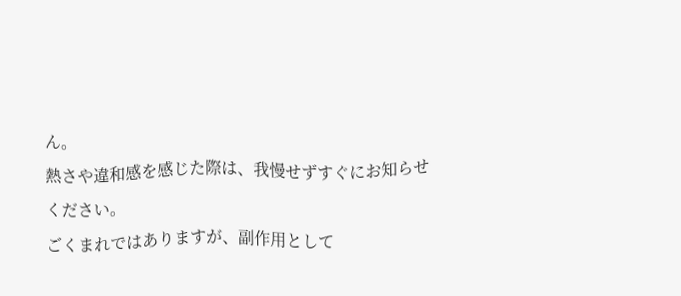ん。
熱さや違和感を感じた際は、我慢せずすぐにお知らせください。
ごくまれではありますが、副作用として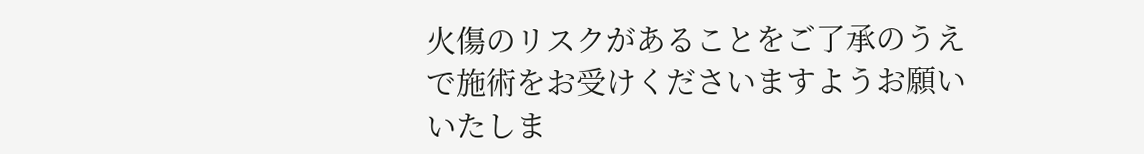火傷のリスクがあることをご了承のうえで施術をお受けくださいますようお願いいたしま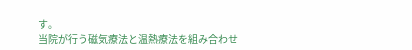す。
当院が行う磁気療法と温熱療法を組み合わせ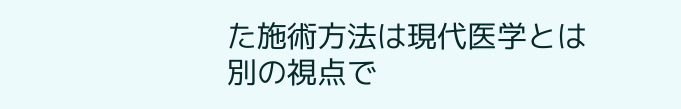た施術方法は現代医学とは別の視点で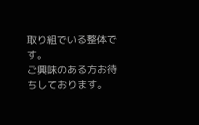取り組でいる整体です。
ご興味のある方お待ちしております。